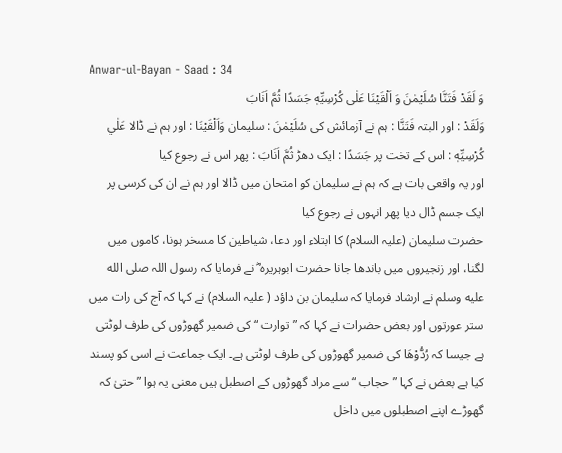Anwar-ul-Bayan - Saad : 34
وَ لَقَدْ فَتَنَّا سُلَیْمٰنَ وَ اَلْقَیْنَا عَلٰى كُرْسِیِّهٖ جَسَدًا ثُمَّ اَنَابَ
وَلَقَدْ : اور البتہ فَتَنَّا : ہم نے آزمائش کی سُلَيْمٰنَ : سلیمان وَاَلْقَيْنَا : اور ہم نے ڈالا عَلٰي كُرْسِيِّهٖ : اس کے تخت پر جَسَدًا : ایک دھڑ ثُمَّ اَنَابَ : پھر اس نے رجوع کیا
اور یہ واقعی بات ہے کہ ہم نے سلیمان کو امتحان میں ڈالا اور ہم نے ان کی کرسی پر ایک جسم ڈال دیا پھر انہوں نے رجوع کیا
حضرت سلیمان (علیہ السلام) کا ابتلاء اور دعا، شیاطین کا مسخر ہونا، کاموں میں لگنا، اور زنجیروں میں باندھا جانا حضرت ابوہریرہ ؓ نے فرمایا کہ رسول اللہ صلى الله عليه وسلم نے ارشاد فرمایا کہ سلیمان بن داؤد ( علیہ السلام) نے کہا کہ آج کی رات میں ستر عورتوں اور بعض حضرات نے کہا کہ ” توارت “ کی ضمیر گھوڑوں کی طرف لوٹتی ہے جیسا کہ رُدُّوْھَا کی ضمیر گھوڑوں کی طرف لوٹتی ہے۔ ایک جماعت نے اسی کو پسند کیا ہے بعض نے کہا ” حجاب “ سے مراد گھوڑوں کے اصطبل ہیں معنی یہ ہوا ” حتیٰ کہ گھوڑے اپنے اصطبلوں میں داخل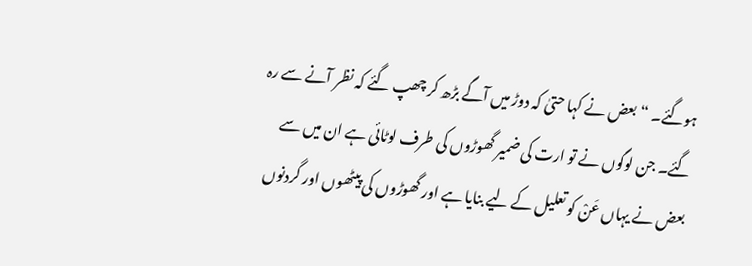ہوگئے۔ “ بعض نے کہا حتیٰ کہ دوڑ میں آگے بڑھ کر چھپ گئے کہ نظر آنے سے رہ گئے۔ جن لوگوں نے تو ارت کی ضمیر گھوڑوں کی طرف لوٹائی ہے ان میں سے بعض نے یہاں عَنْ کو تعلیل کے لیے بنایا ہے اور گھوڑوں کی پیٹھوں اور گردنوں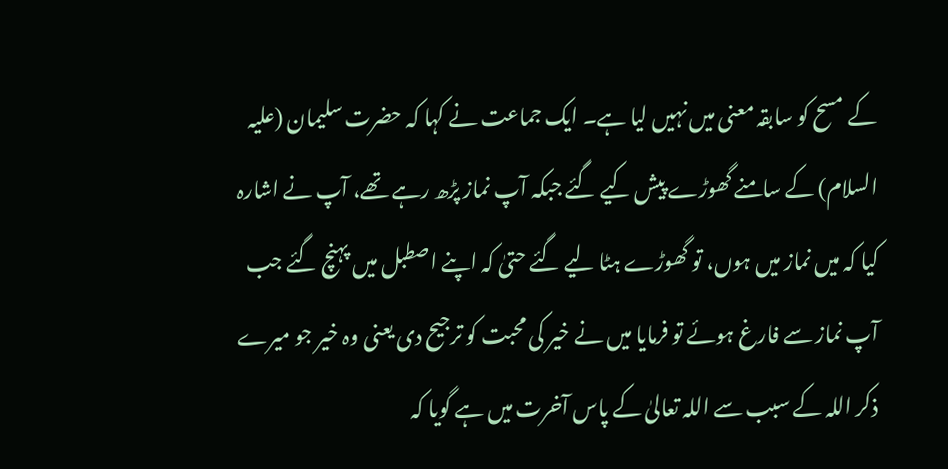کے مسح کو سابقہ معنی میں نہیں لیا ہے۔ ایک جماعت نے کہا کہ حضرت سلیمان (علیہ السلام) کے سامنے گھوڑے پیش کیے گئے جبکہ آپ نماز پڑھ رہے تھے، آپ نے اشارہ کیا کہ میں نماز میں ہوں، تو گھوڑے ہٹا لیے گئے حتیٰ کہ اپنے اصطبل میں پہنچ گئے جب آپ نماز سے فارغ ہوئے تو فرمایا میں نے خیر کی محبت کو ترجیح دی یعنی وہ خیر جو میرے ذکر اللہ کے سبب سے اللہ تعالیٰ کے پاس آخرت میں ہے گویا کہ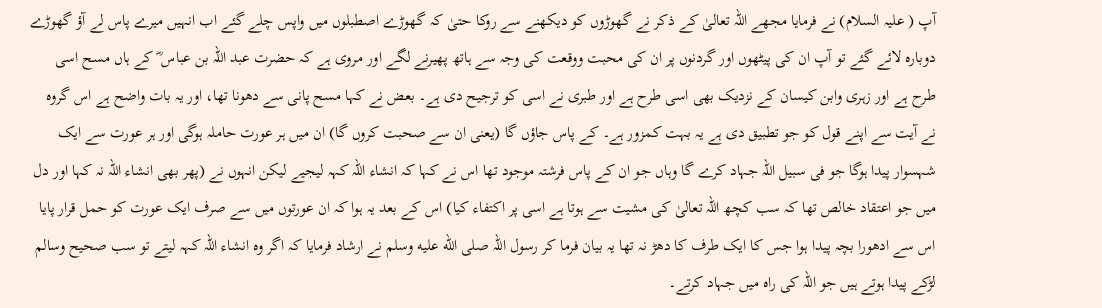آپ ( علیہ السلام) نے فرمایا مجھے اللہ تعالیٰ کے ذکر نے گھوڑوں کو دیکھنے سے روکا حتیٰ کہ گھوڑے اصطبلوں میں واپس چلے گئے اب انہیں میرے پاس لے آؤ گھوڑے دوبارہ لائے گئے تو آپ ان کی پیٹھوں اور گردنوں پر ان کی محبت ووقعت کی وجہ سے ہاتھ پھیرنے لگے اور مروی ہے کہ حضرت عبد اللہ بن عباس ؓ کے ہاں مسح اسی طرح ہے اور زہری وابن کیسان کے نزدیک بھی اسی طرح ہے اور طبری نے اسی کو ترجیح دی ہے۔ بعض نے کہا مسح پانی سے دھونا تھا، اور یہ بات واضح ہے اس گروہ نے آیت سے اپنے قول کو جو تطبیق دی ہے یہ بہت کمزور ہے۔ کے پاس جاؤں گا (یعنی ان سے صحبت کروں گا) ان میں ہر عورت حاملہ ہوگی اور ہر عورت سے ایک شہسوار پیدا ہوگا جو فی سبیل اللہ جہاد کرے گا وہاں جو ان کے پاس فرشتہ موجود تھا اس نے کہا کہ انشاء اللہ کہہ لیجیے لیکن انہوں نے (پھر بھی انشاء اللہ نہ کہا اور دل میں جو اعتقاد خالص تھا کہ سب کچھ اللہ تعالیٰ کی مشیت سے ہوتا ہے اسی پر اکتفاء کیا) اس کے بعد یہ ہوا کہ ان عورتوں میں سے صرف ایک عورت کو حمل قرار پایا اس سے ادھورا بچہ پیدا ہوا جس کا ایک طرف کا دھڑ نہ تھا یہ بیان فرما کر رسول اللہ صلى الله عليه وسلم نے ارشاد فرمایا کہ اگر وہ انشاء اللہ کہہ لیتے تو سب صحیح وسالم لڑکے پیدا ہوتے ہیں جو اللہ کی راہ میں جہاد کرتے۔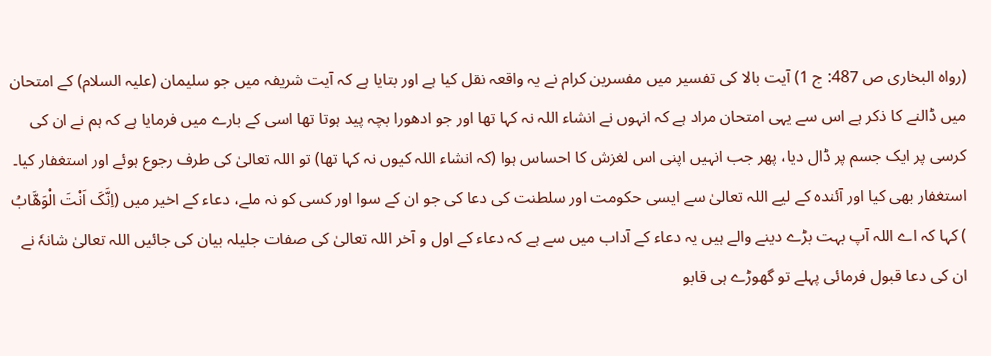(رواہ البخاری ص 487: ج 1) آیت بالا کی تفسیر میں مفسرین کرام نے یہ واقعہ نقل کیا ہے اور بتایا ہے کہ آیت شریفہ میں جو سلیمان (علیہ السلام) کے امتحان میں ڈالنے کا ذکر ہے اس سے یہی امتحان مراد ہے کہ انہوں نے انشاء اللہ نہ کہا تھا اور جو ادھورا بچہ پید ہوتا تھا اسی کے بارے میں فرمایا ہے کہ ہم نے ان کی کرسی پر ایک جسم پر ڈال دیا، پھر جب انہیں اپنی اس لغزش کا احساس ہوا (کہ انشاء اللہ کیوں نہ کہا تھا) تو اللہ تعالیٰ کی طرف رجوع ہوئے اور استغفار کیا۔ استغفار بھی کیا اور آئندہ کے لیے اللہ تعالیٰ سے ایسی حکومت اور سلطنت کی دعا کی جو ان کے سوا اور کسی کو نہ ملے، دعاء کے اخیر میں (اِنَّکَ اَنْتَ الْوَھَّابُ ) کہا کہ اے اللہ آپ بہت بڑے دینے والے ہیں یہ دعاء کے آداب میں سے ہے کہ دعاء کے اول و آخر اللہ تعالیٰ کی صفات جلیلہ بیان کی جائیں اللہ تعالیٰ شانہٗ نے ان کی دعا قبول فرمائی پہلے تو گھوڑے ہی قابو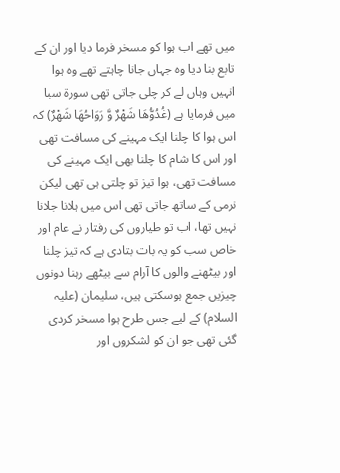میں تھے اب ہوا کو مسخر فرما دیا اور ان کے تابع بنا دیا وہ جہاں جانا چاہتے تھے وہ ہوا انہیں وہاں لے کر چلی جاتی تھی سورة سبا میں فرمایا ہے (غُدُوُّھَا شَھْرٌ وَّ رَوَاحُھَا شَھْرٌ) کہ اس ہوا کا چلنا ایک مہینے کی مسافت تھی اور اس کا شام کا چلنا بھی ایک مہینے کی مسافت تھی، ہوا تیز تو چلتی ہی تھی لیکن نرمی کے ساتھ جاتی تھی اس میں ہلانا جلانا نہیں تھا، اب تو طیاروں کی رفتار نے عام اور خاص سب کو یہ بات بتادی ہے کہ تیز چلنا اور بیٹھنے والوں کا آرام سے بیٹھے رہنا دونوں چیزیں جمع ہوسکتی ہیں، سلیمان (علیہ السلام) کے لیے جس طرح ہوا مسخر کردی گئی تھی جو ان کو لشکروں اور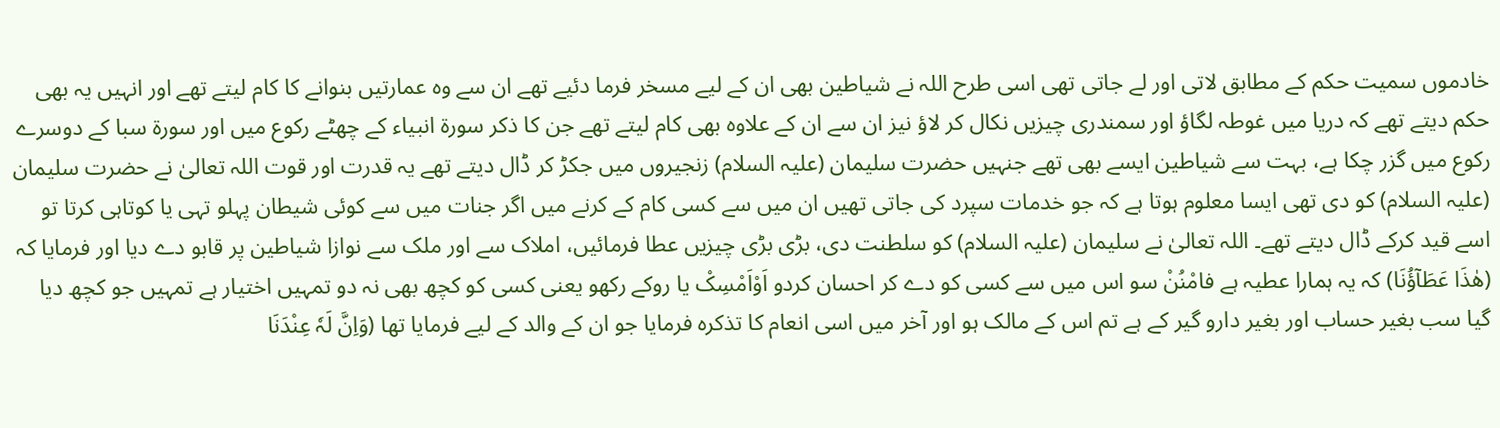خادموں سمیت حکم کے مطابق لاتی اور لے جاتی تھی اسی طرح اللہ نے شیاطین بھی ان کے لیے مسخر فرما دئیے تھے ان سے وہ عمارتیں بنوانے کا کام لیتے تھے اور انہیں یہ بھی حکم دیتے تھے کہ دریا میں غوطہ لگاؤ اور سمندری چیزیں نکال کر لاؤ نیز ان سے ان کے علاوہ بھی کام لیتے تھے جن کا ذکر سورة انبیاء کے چھٹے رکوع میں اور سورة سبا کے دوسرے رکوع میں گزر چکا ہے، بہت سے شیاطین ایسے بھی تھے جنہیں حضرت سلیمان (علیہ السلام) زنجیروں میں جکڑ کر ڈال دیتے تھے یہ قدرت اور قوت اللہ تعالیٰ نے حضرت سلیمان (علیہ السلام) کو دی تھی ایسا معلوم ہوتا ہے کہ جو خدمات سپرد کی جاتی تھیں ان میں سے کسی کام کے کرنے میں اگر جنات میں سے کوئی شیطان پہلو تہی یا کوتاہی کرتا تو اسے قید کرکے ڈال دیتے تھے۔ اللہ تعالیٰ نے سلیمان (علیہ السلام) کو سلطنت دی، بڑی بڑی چیزیں عطا فرمائیں، املاک سے اور ملک سے نوازا شیاطین پر قابو دے دیا اور فرمایا کہ (ھٰذَا عَطَآؤُنَا) کہ یہ ہمارا عطیہ ہے فامْنُنْ سو اس میں سے کسی کو دے کر احسان کردو اَوْاَمْسِکْ یا روکے رکھو یعنی کسی کو کچھ بھی نہ دو تمہیں اختیار ہے تمہیں جو کچھ دیا گیا سب بغیر حساب اور بغیر دارو گیر کے ہے تم اس کے مالک ہو اور آخر میں اسی انعام کا تذکرہ فرمایا جو ان کے والد کے لیے فرمایا تھا (وَاِنَّ لَہٗ عِنْدَنَا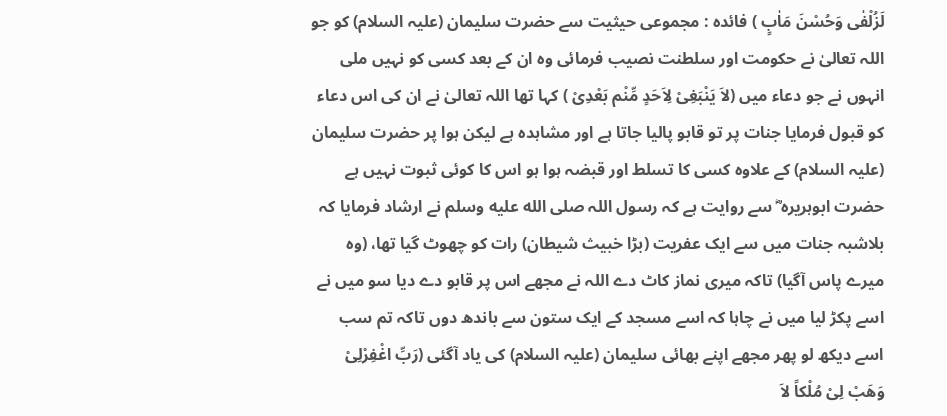لَزُلْفٰی وَحُسْنَ مَاٰبٍ ) فائدہ : مجموعی حیثیت سے حضرت سلیمان (علیہ السلام) کو جو اللہ تعالیٰ نے حکومت اور سلطنت نصیب فرمائی وہ ان کے بعد کسی کو نہیں ملی انہوں نے جو دعاء میں (لاَ یَنْبَغِیْ لِاَحَدٍ مِّنْم بَعْدِیْ ) کہا تھا اللہ تعالیٰ نے ان کی اس دعاء کو قبول فرمایا جنات پر تو قابو پالیا جاتا ہے اور مشاہدہ ہے لیکن ہوا پر حضرت سلیمان (علیہ السلام) کے علاوہ کسی کا تسلط اور قبضہ ہوا ہو اس کا کوئی ثبوت نہیں ہے حضرت ابوہریرہ ؓ سے روایت ہے کہ رسول اللہ صلى الله عليه وسلم نے ارشاد فرمایا کہ بلاشبہ جنات میں سے ایک عفریت (بڑا خبیث شیطان) رات کو چھوٹ گیا تھا، (وہ میرے پاس آگیا) تاکہ میری نماز کاٹ دے اللہ نے مجھے اس پر قابو دے دیا سو میں نے اسے پکڑ لیا میں نے چاہا کہ اسے مسجد کے ایک ستون سے باندھ دوں تاکہ تم سب اسے دیکھ لو پھر مجھے اپنے بھائی سلیمان (علیہ السلام) کی یاد آگئی (رَبِّ اغْفِرْلِیْ وَھَبْ لِیْ مُلْکاً لاَ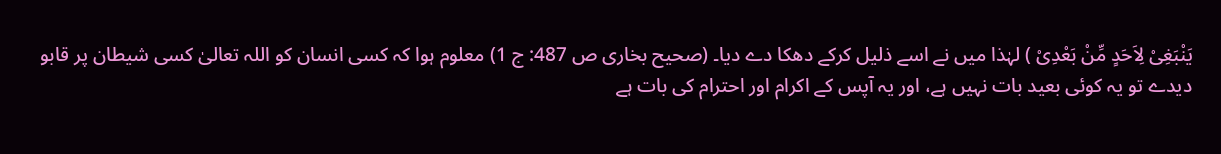یَنْبَغِیْ لِاَحَدٍ مِّنْ بَعْدِیْ ) لہٰذا میں نے اسے ذلیل کرکے دھکا دے دیا۔ (صحیح بخاری ص 487: ج 1) معلوم ہوا کہ کسی انسان کو اللہ تعالیٰ کسی شیطان پر قابو دیدے تو یہ کوئی بعید بات نہیں ہے، اور یہ آپس کے اکرام اور احترام کی بات ہے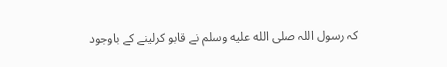کہ رسول اللہ صلى الله عليه وسلم نے قابو کرلینے کے باوجود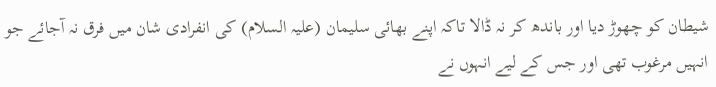شیطان کو چھوڑ دیا اور باندھ کر نہ ڈالا تاکہ اپنے بھائی سلیمان (علیہ السلام) کی انفرادی شان میں فرق نہ آجائے جو انہیں مرغوب تھی اور جس کے لیے انہوں نے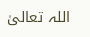اللہ تعالیٰ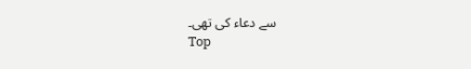سے دعاء کی تھی۔
Top